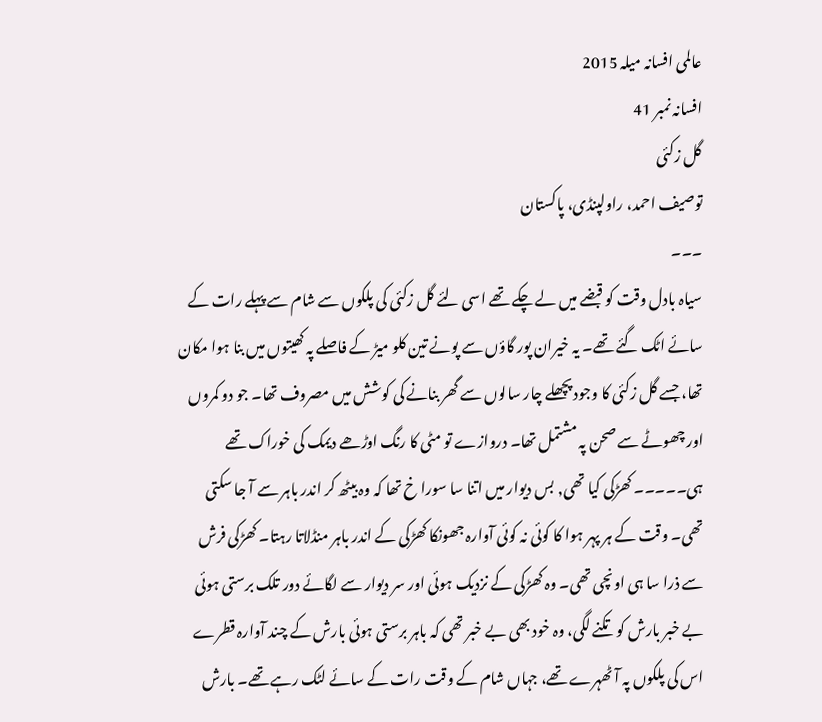عالمی افسانہ میلہ 2015
افسانہ نمبر 41
گل زکئی
توصیف احمد، راولپنڈی، پاکستان
۔۔۔
سیاہ بادل وقت کو قبضے میں لے چکے تھے اسی لئے گل زکئی کی پلکوں سے شام سے پہلے رات کے سائے اٹک گئے تھے۔ یہ خیران پور گاؤں سے پونے تین کلو میڑ کے فاصلے پہ کھیتوں میں بنا ہوا مکان تھا، جسے گل زکئی کا وجود پچھلے چار سالوں سے گھر بنانے کی کوشش میں مصروف تھا۔ جو دو کمروں اور چھوٹے سے صحن پہ مشتمل تھا۔ دروازے تو مٹی کا رنگ اوڑھے دیمک کی خوراک تھے ہی۔۔۔۔۔ کھڑکی کیا تھی, بس دیوار میں اتنا سا سورا خ تھا کہ وہ بیٹھ کر اندر باہر سے آ جا سکتی تھی۔ وقت کے ہر پہر ہوا کا کوئی نہ کوئی آوارہ جھونکا کھڑکی کے اندر باہر منڈلاتا رہتا۔ کھڑکی فرش سے ذرا سا ہی اونچی تھی۔ وہ کھڑکی کے نزدیک ہوئی اور سر دیوار سے لگائے دور تلک برستی ہوئی بے خبر بارش کو تکنے لگی، وہ خود بھی بے خبر تھی کہ باہر برستی ہوئی بارش کے چند آوارہ قطرے اس کی پلکوں پہ آ ٹھہرے تھے، جہاں شام کے وقت رات کے سائے لٹک رہے تھے۔ بارش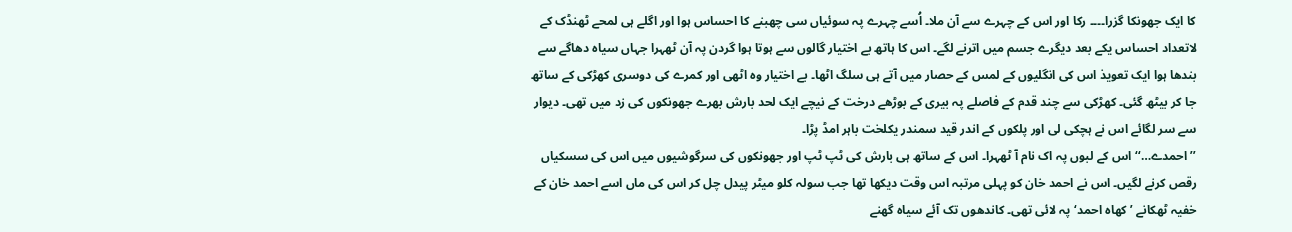کا ایک جھونکا گزرا۔۔۔۔ رکا اور اس کے چہرے سے آن ملا۔ اُسے چہرے پہ سوئیاں سی چھبنے کا احساس ہوا اور اگلے ہی لمحے ٹھنڈک کے لاتعداد احساس یکے بعد دیگرے جسم میں اترنے لگے۔ اس کا ہاتھ بے اختیار گالوں سے ہوتا ہوا گردن پہ آن ٹھہرا جہاں سیاہ دھاگے سے بندھا ہوا ایک تعویذ اس کی انگلیوں کے لمس کے حصار میں آتے ہی سلگ اٹھا۔ بے اختیار وہ اٹھی اور کمرے کی دوسری کھڑکی کے ساتھ جا کر بیٹھ گئی۔ کھڑکی سے چند قدم کے فاصلے پہ بیری کے بوڑھے درخت کے نیچے ایک لحد بارش بھرے جھونکوں کی زد میں تھی۔ دیوار سے سر لگائے اس نے ہچکی لی اور پلکوں کے اندر قید سمندر یکلخت باہر امڈ پڑا۔
’’ احمدے…‘‘ اس کے لبوں پہ اک نام آ ٹھہرا۔ اس کے ساتھ ہی بارش کی ٹپ ٹپ اور جھونکوں کی سرگوشیوں میں اس کی سسکیاں رقص کرنے لگیں۔ اس نے احمد خان کو پہلی مرتبہ اس وقت دیکھا تھا جب سولہ کلو میٹر پیدل چل کر اس کی ماں اسے احمد خان کے خفیہ ٹھکانے ’ کھاہ احمد‘ پہ لائی تھی۔ کاندھوں تک آئے سیاہ گھنے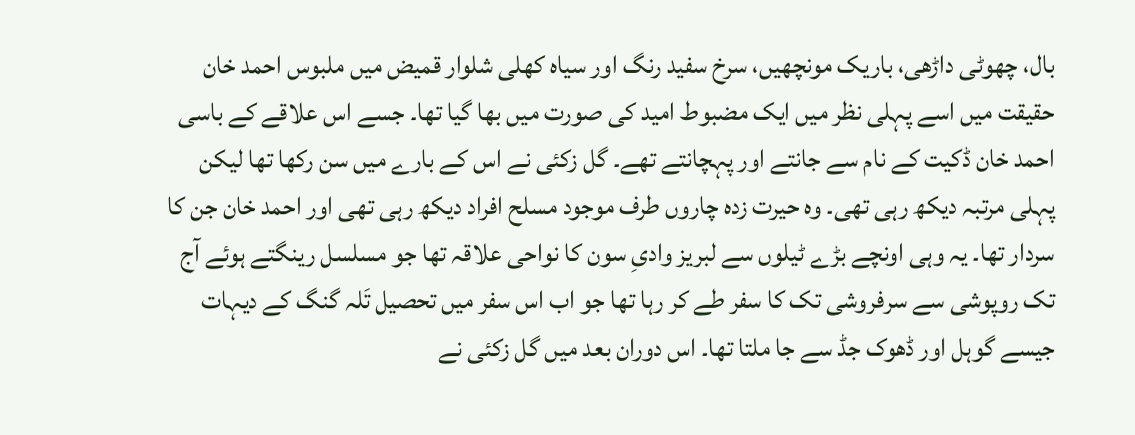بال، چھوٹی داڑھی، باریک مونچھیں، سرخ سفید رنگ اور سیاہ کھلی شلوار قمیض میں ملبوس احمد خان حقیقت میں اسے پہلی نظر میں ایک مضبوط امید کی صورت میں بھا گیا تھا۔ جسے اس علاقے کے باسی احمد خان ڈکیت کے نام سے جانتے اور پہچانتے تھے۔ گل زکئی نے اس کے بارے میں سن رکھا تھا لیکن پہلی مرتبہ دیکھ رہی تھی۔ وہ حیرت زدہ چاروں طرف موجود مسلح افراد دیکھ رہی تھی اور احمد خان جن کا سردار تھا۔ یہ وہی اونچے بڑے ٹیلوں سے لبریز وادیِ سون کا نواحی علاقہ تھا جو مسلسل رینگتے ہوئے آج تک روپوشی سے سرفروشی تک کا سفر طے کر رہا تھا جو اب اس سفر میں تحصیل تَلہ گنگ کے دیہات جیسے گوہل اور ڈھوک جڈ سے جا ملتا تھا۔ اس دوران بعد میں گل زکئی نے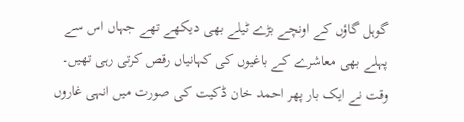گوہل گاؤں کے اونچے بڑے ٹیلے بھی دیکھے تھے جہاں اس سے پہلے بھی معاشرے کے باغیوں کی کہانیاں رقص کرتی رہی تھیں۔
وقت نے ایک بار پھر احمد خان ڈکیت کی صورت میں انہی غاروں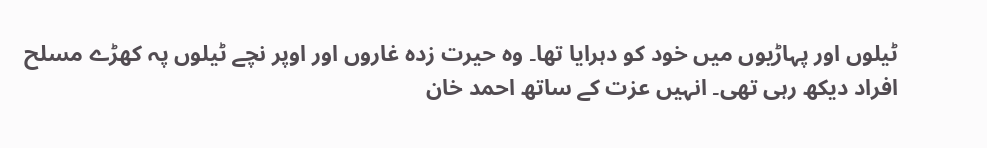ٹیلوں اور پہاڑیوں میں خود کو دہرایا تھا۔ وہ حیرت زدہ غاروں اور اوپر نچے ٹیلوں پہ کھڑے مسلح افراد دیکھ رہی تھی۔ انہیں عزت کے ساتھ احمد خان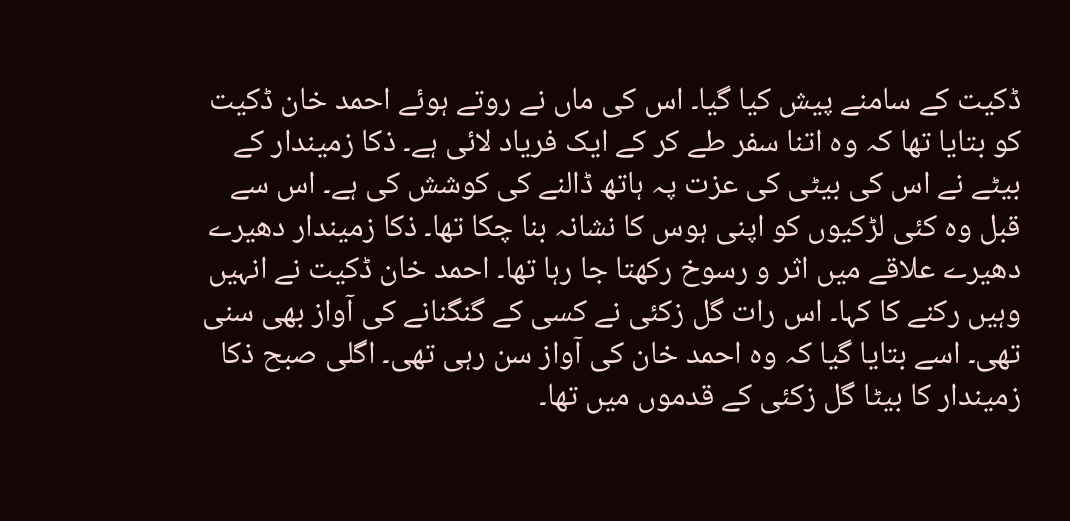ڈکیت کے سامنے پیش کیا گیا۔ اس کی ماں نے روتے ہوئے احمد خان ڈکیت کو بتایا تھا کہ وہ اتنا سفر طے کر کے ایک فریاد لائی ہے۔ ذکا زمیندار کے بیٹے نے اس کی بیٹی کی عزت پہ ہاتھ ڈالنے کی کوشش کی ہے۔ اس سے قبل وہ کئی لڑکیوں کو اپنی ہوس کا نشانہ بنا چکا تھا۔ ذکا زمیندار دھیرے دھیرے علاقے میں اثر و رسوخ رکھتا جا رہا تھا۔ احمد خان ڈکیت نے انہیں وہیں رکنے کا کہا۔ اس رات گل زکئی نے کسی کے گنگنانے کی آواز بھی سنی تھی۔ اسے بتایا گیا کہ وہ احمد خان کی آواز سن رہی تھی۔ اگلی صبح ذکا زمیندار کا بیٹا گل زکئی کے قدموں میں تھا۔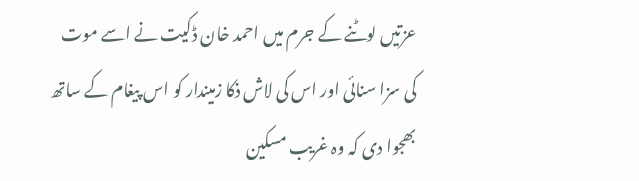عزتیں لوٹنے کے جرم میں احمد خان ڈکیت نے اسے موت کی سزا سنائی اور اس کی لاش ذکا زمیندار کو اس پیغام کے ساتھ بھجوا دی کہ وہ غریب مسکین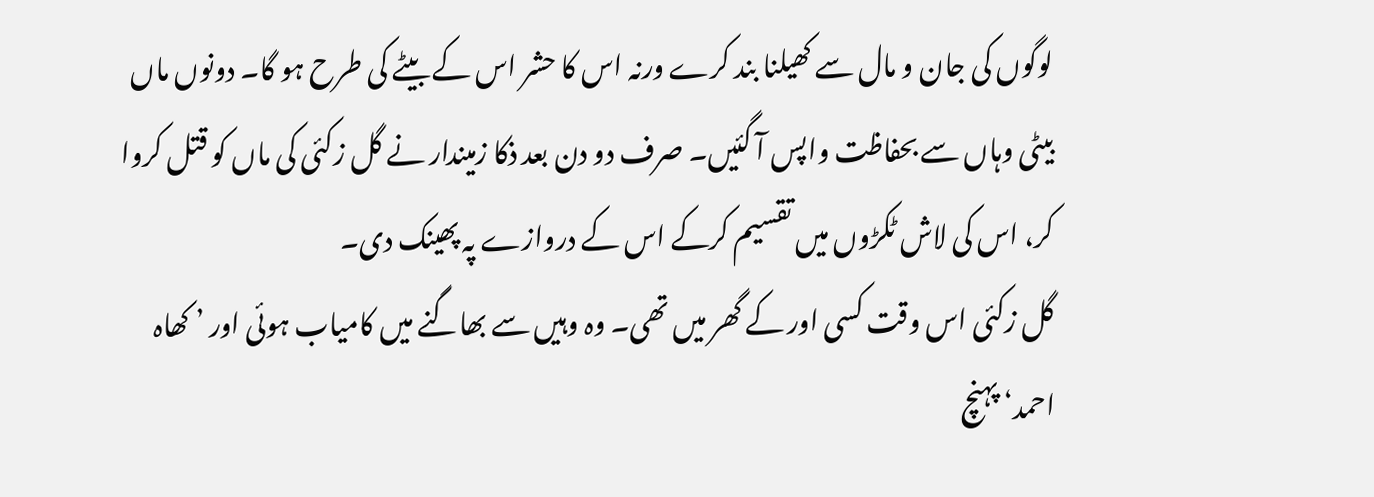لوگوں کی جان و مال سے کھیلنا بند کرے ورنہ اس کا حشر اس کے بیٹے کی طرح ہو گا۔ دونوں ماں بیٹی وہاں سے بحفاظت واپس آ گئیں۔ صرف دو دن بعد ذکا زمیندار نے گل زکئی کی ماں کو قتل کروا کر، اس کی لاش ٹکڑوں میں تقسیم کرکے اس کے دروازے پہ پھینک دی۔
گل زکئی اس وقت کسی اور کے گھر میں تھی۔ وہ وہیں سے بھاگنے میں کامیاب ہوئی اور ’ کھاہ احمد‘ پہنچ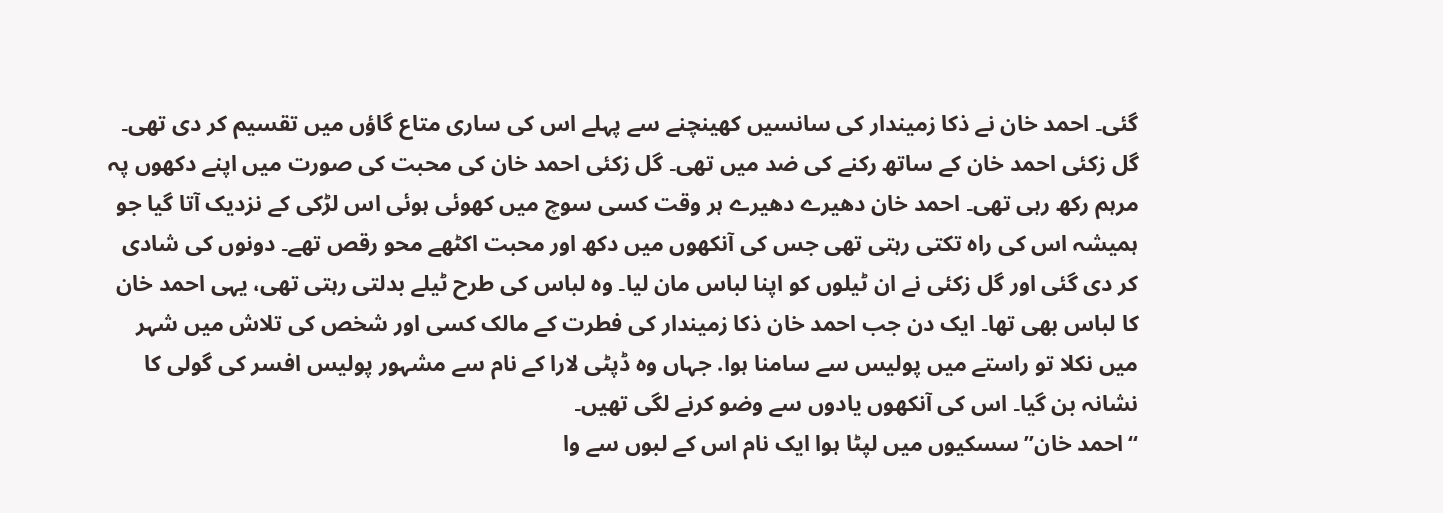گئی۔ احمد خان نے ذکا زمیندار کی سانسیں کھینچنے سے پہلے اس کی ساری متاع گاؤں میں تقسیم کر دی تھی۔ گل زکئی احمد خان کے ساتھ رکنے کی ضد میں تھی۔ گل زکئی احمد خان کی محبت کی صورت میں اپنے دکھوں پہ مرہم رکھ رہی تھی۔ احمد خان دھیرے دھیرے ہر وقت کسی سوچ میں کھوئی ہوئی اس لڑکی کے نزدیک آتا گیا جو ہمیشہ اس کی راہ تکتی رہتی تھی جس کی آنکھوں میں دکھ اور محبت اکٹھے محو رقص تھے۔ دونوں کی شادی کر دی گئی اور گل زکئی نے ان ٹیلوں کو اپنا لباس مان لیا۔ وہ لباس کی طرح ٹیلے بدلتی رہتی تھی، یہی احمد خان کا لباس بھی تھا۔ ایک دن جب احمد خان ذکا زمیندار کی فطرت کے مالک کسی اور شخص کی تلاش میں شہر میں نکلا تو راستے میں پولیس سے سامنا ہوا. جہاں وہ ڈپٹی لارا کے نام سے مشہور پولیس افسر کی گولی کا نشانہ بن گیا۔ اس کی آنکھوں یادوں سے وضو کرنے لگی تھیں۔
“احمد خان”سسکیوں میں لپٹا ہوا ایک نام اس کے لبوں سے وا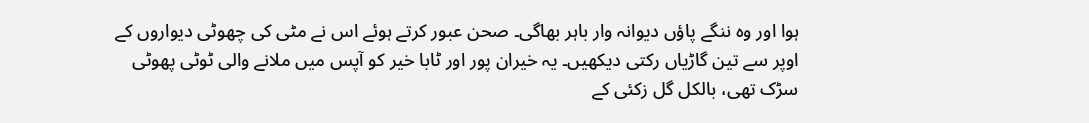ہوا اور وہ ننگے پاؤں دیوانہ وار باہر بھاگی۔ صحن عبور کرتے ہوئے اس نے مٹی کی چھوٹی دیواروں کے اوپر سے تین گاڑیاں رکتی دیکھیں۔ یہ خیران پور اور ٹابا خیر کو آپس میں ملانے والی ٹوٹی پھوٹی سڑک تھی، بالکل گل زکئی کے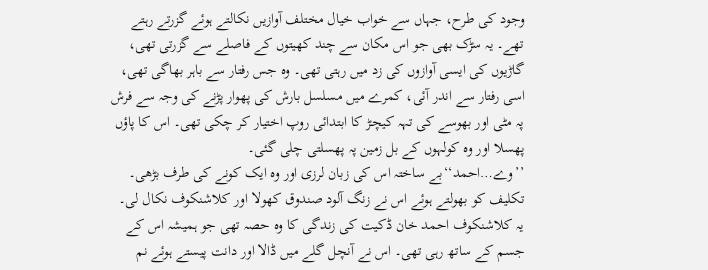وجود کی طرح، جہاں سے خواب خیال مختلف آوازیں نکالتے ہوئے گزرتے رہتے تھے۔ یہ سڑک بھی جو اس مکان سے چند کھیتوں کے فاصلے سے گزرتی تھی، گاڑیوں کی ایسی آوازوں کی زد میں رہتی تھی۔ وہ جس رفتار سے باہر بھاگی تھی، اسی رفتار سے اندر آئی، کمرے میں مسلسل بارش کی پھوار پڑنے کی وجہ سے فرش پہ مٹی اور بھوسے کی تہہ کیچڑ کا ابتدائی روپ اختیار کر چکی تھی۔ اس کا پاؤں پھسلا اور وہ کولہوں کے بل زمین پہ پھسلتی چلی گئی۔
’’وے…احمد‘‘بے ساختہ اس کی زبان لرزی اور وہ ایک کونے کی طرف بڑھی۔ تکلیف کو بھولتے ہوئے اس نے زنگ آلود صندوق کھولا اور کلاشنکوف نکال لی۔ یہ کلاشنکوف احمد خان ڈکیت کی زندگی کا وہ حصہ تھی جو ہمیشہ اس کے جسم کے ساتھ رہی تھی۔ اس نے آنچل گلے میں ڈالا اور دانت پیستے ہوئے نم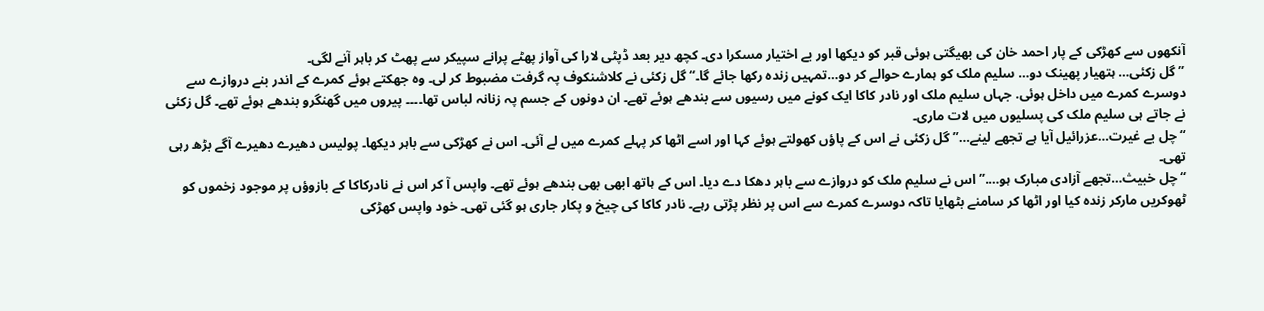آنکھوں سے کھڑکی کے پار احمد خان کی بھیگتی ہوئی قبر کو دیکھا اور بے اختیار مسکرا دی۔ کچھ دیر بعد ڈپٹی لارا کی آواز پھٹے پرانے سپیکر سے پھٹ کر باہر آنے لگی۔
’’ گل زکئی… ہتھیار پھینک دو… سلیم ملک کو ہمارے حوالے کر دو…تمہیں زندہ رکھا جائے گا۔‘‘ گل زکئی نے کلاشنکوف پہ گرفت مضبوط کر لی۔ وہ جھکتے ہوئے کمرے کے اندر بنے دروازے سے دوسرے کمرے میں داخل ہوئی. جہاں سلیم ملک اور نادر کاکا ایک کونے میں رسیوں سے بندھے ہوئے تھے۔ ان دونوں کے جسم پہ زنانہ لباس تھا۔۔۔۔ پیروں میں گھنگرو بندھے ہوئے تھے۔ گل زکئی نے جاتے ہی سلیم ملک کی پسلیوں میں لات ماری۔
“چل بے غیرت…عزرائیل آیا ہے تجھے لینے…” گل زکئی نے اس کے پاؤں کھولتے ہوئے کہا اور اسے اٹھا کر پہلے کمرے میں لے آئی۔ اس نے کھڑکی سے باہر دیکھا۔ پولیس دھیرے دھیرے آگے بڑھ رہی تھی۔
“چل خبیث…تجھے آزادی مبارک ہو….” اس نے سلیم ملک کو دروازے سے باہر دھکا دے دیا۔ اس کے ہاتھ ابھی بھی بندھے ہوئے تھے۔ واپس آ کر اس نے نادرکاکا کے بازوؤں پر موجود زخموں کو ٹھوکریں مارکر زندہ کیا اور اٹھا کر سامنے بٹھایا تاکہ دوسرے کمرے سے اس پر نظر پڑتی رہے۔ نادر کاکا کی چیخ و پکار جاری ہو گئی تھی۔ خود واپس کھڑکی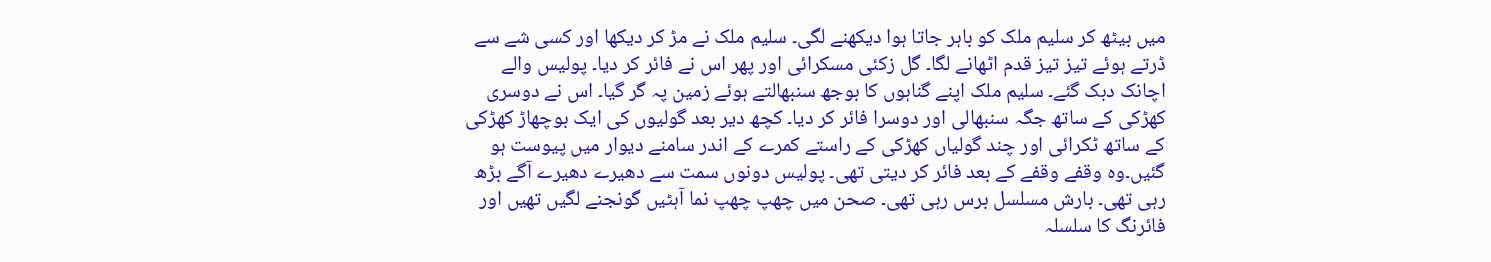میں بیٹھ کر سلیم ملک کو باہر جاتا ہوا دیکھنے لگی۔ سلیم ملک نے مڑ کر دیکھا اور کسی شے سے ڈرتے ہوئے تیز تیز قدم اٹھانے لگا۔ گل زکئی مسکرائی اور پھر اس نے فائر کر دیا۔ پولیس والے اچانک دبک گئے۔ سلیم ملک اپنے گناہوں کا بوجھ سنبھالتے ہوئے زمین پہ گر گیا۔ اس نے دوسری کھڑکی کے ساتھ جگہ سنبھالی اور دوسرا فائر کر دیا۔ کچھ دیر بعد گولیوں کی ایک بوچھاڑ کھڑکی کے ساتھ ٹکرائی اور چند گولیاں کھڑکی کے راستے کمرے کے اندر سامنے دیوار میں پیوست ہو گئیں۔وہ وقفے وقفے کے بعد فائر کر دیتی تھی۔ پولیس دونوں سمت سے دھیرے دھیرے آگے بڑھ رہی تھی۔ بارش مسلسل برس رہی تھی۔ صحن میں چھپ چھپ نما آہٹیں گونجنے لگیں تھیں اور فائرنگ کا سلسلہ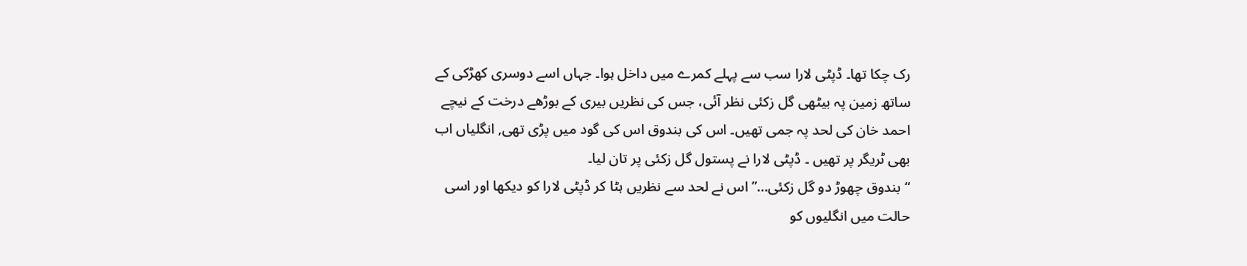رک چکا تھا۔ ڈپٹی لارا سب سے پہلے کمرے میں داخل ہوا۔ جہاں اسے دوسری کھڑکی کے ساتھ زمین پہ بیٹھی گل زکئی نظر آئی، جس کی نظریں بیری کے بوڑھے درخت کے نیچے احمد خان کی لحد پہ جمی تھیں۔ اس کی بندوق اس کی گود میں پڑی تھی, انگلیاں اب بھی ٹریگر پر تھیں ۔ ڈپٹی لارا نے پستول گل زکئی پر تان لیا۔
“بندوق چھوڑ دو گل زکئی…” اس نے لحد سے نظریں ہٹا کر ڈپٹی لارا کو دیکھا اور اسی حالت میں انگلیوں کو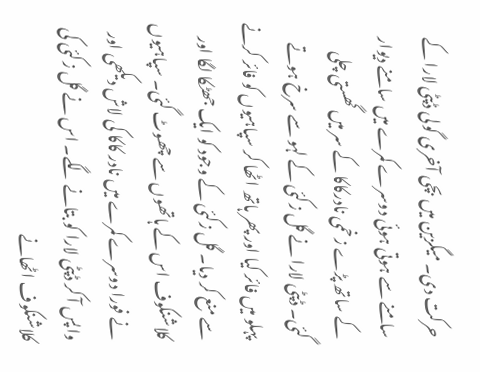حرکت دی۔ میگزین میں بچی آخری گولی ڈپٹی لارا کے سامنے سے ہوتی ہوئی دوسرے کمرے میں سامنے دیوار کے ساتھ پڑے زخمی نادرکاکا کے سر میں گھستی چلی گئی۔ ڈپٹی لارا نے گل زکئی کے لہو سے سرخ ہوتے پہلو میں فائر کیا اور پھر ہاتھ اٹھا کر سپاہیوں کو فائر کرنے سے منع کر دیا۔ گل زکئی کے وجود کو ایک جھٹکا لگا اور کلاشنکوف اس کے ہاتھوں سے چھوٹ گئی۔ سپاہیوں نے فورا دوسرے کمرے میں نادر کاکا کی لاش دیکھی اور واپس آ کر ڈپٹی لارا کو بتانے لگے۔ اس نے گل زکئی کی کلاشنکوف اٹھانے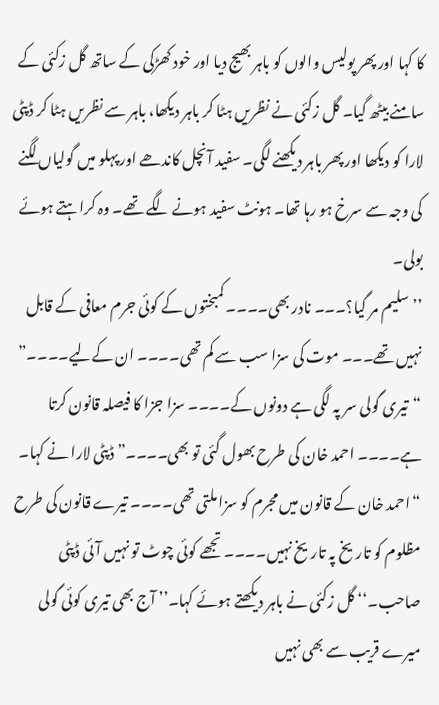کا کہا اور پھر پولیس والوں کو باہر بھیج دیا اور خود کھڑکی کے ساتھ گل زکئی کے سامنے بیٹھ گیا۔ گل زکئی نے نظریں ہٹا کر باہر دیکھا، باہر سے نظریں ہٹا کر ڈپٹی لارا کو دیکھا اور پھر باہر دیکھنے لگی۔ سفید آنچل کاندھے اور پہلو میں گولیاں لگنے کی وجہ سے سرخ ہو رہا تھا۔ ہونٹ سفید ہونے لگے تھے۔ وہ کراہتے ہوئے بولی۔
’’سلیم مر گیا؟۔۔۔ نادر بھی۔۔۔۔ کمبختوں کے کوئی جرم معافی کے قابل نہیں تھے۔۔۔ موت کی سزا سب سے کم تھی۔۔۔۔ ان کےلیے۔۔۔۔”
“تیری گولی سر پہ لگی ہے دونوں کے۔۔۔۔ سزا جزا کا فیصلہ قانون کرتا ہے۔۔۔۔ احمد خان کی طرح بھول گئی تو بھی۔۔۔۔” ڈپٹی لارا نے کہا۔
“احمد خان کے قانون میں مجرم کو سزا ملتی تھی۔۔۔۔ تیرے قانون کی طرح مظلوم کو تاریخ پہ تاریخ نہیں۔۔۔۔ تجھے کوئی چوٹ تو نہیں آئی ڈپٹی صاحب۔‘‘ گل زکئی نے باہر دیکھتے ہوئے کہا۔’’ آج بھی تیری کوئی گولی میرے قریب سے بھی نہیں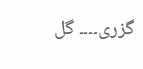گزری۔۔۔۔ گل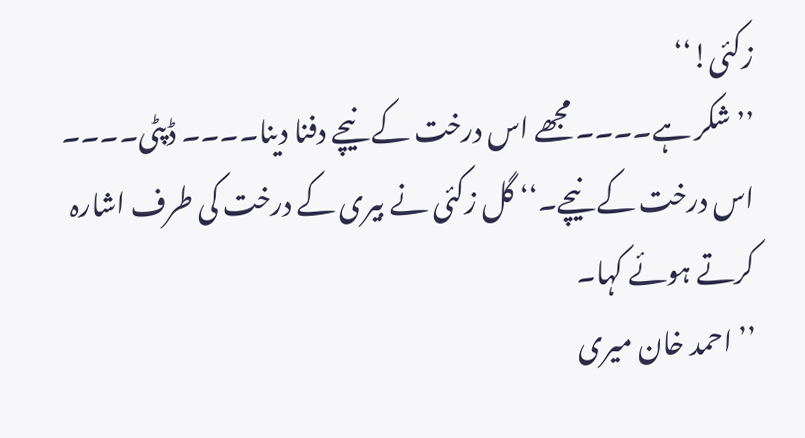زکئی!‘‘
’’ شکر ہے۔۔۔۔ مجھے اس درخت کے نیچے دفنا دینا۔۔۔۔ ڈپٹی۔۔۔۔ اس درخت کے نیچے۔‘‘ گل زکئی نے بیری کے درخت کی طرف اشارہ کرتے ہوئے کہا۔
’’ احمد خان میری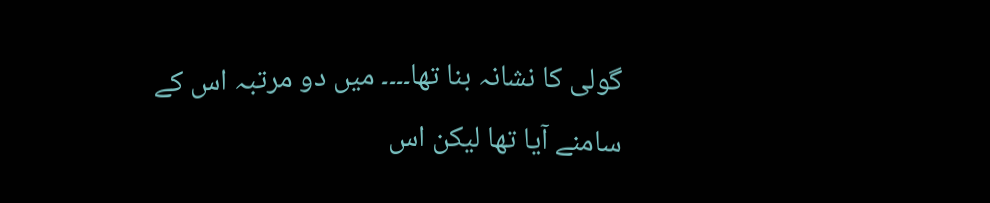گولی کا نشانہ بنا تھا۔۔۔۔ میں دو مرتبہ اس کے سامنے آیا تھا لیکن اس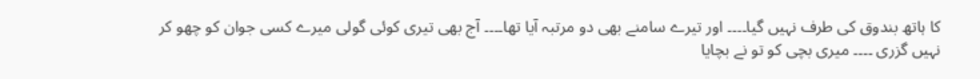کا ہاتھ بندوق کی طرف نہیں گیا۔۔۔۔ اور تیرے سامنے بھی دو مرتبہ آیا تھا۔۔۔۔ آج بھی تیری کوئی گولی میرے کسی جوان کو چھو کر نہیں گزری ۔۔۔۔ میری بچی کو تو نے بچایا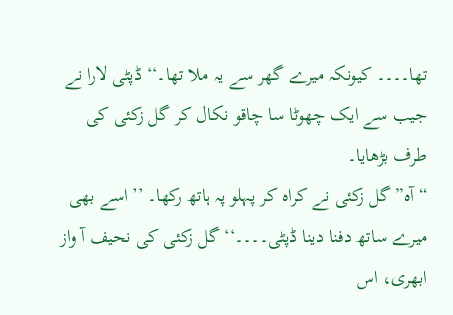تھا۔۔۔۔ کیونکہ میرے گھر سے یہ ملا تھا۔‘‘ ڈپٹی لارا نے جیب سے ایک چھوٹا سا چاقو نکال کر گل زکئی کی طرف بڑھایا۔
“آہ” گل زکئی نے کراہ کر پہلو پہ ہاتھ رکھا۔ ’’اسے بھی میرے ساتھ دفنا دینا ڈپٹی۔۔۔۔‘‘ گل زکئی کی نحیف آ واز ابھری، اس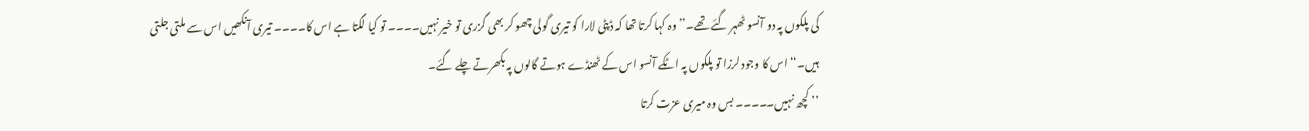کی پلکوں پہ دو آنسو ٹھہر گئے تھے۔’’ وہ کہا کرتا تھا کہ ڈپٹی لارا کو تیری گولی چھو کر بھی گزری تو خیر نہیں۔۔۔۔ تو کیا لگتا ہے اس کا۔۔۔۔ تیری آنکھیں اس سے ملتی جلتی ہیں۔‘‘ اس کا وجود لرزا تو پلکوں پہ اٹکے آنسو اس کے ٹھنڈے ہوتے گالوں پہ بکھرتے چلے گئے۔
’’ کچھ نہیں۔۔۔۔۔ بس وہ میری عزت کرتا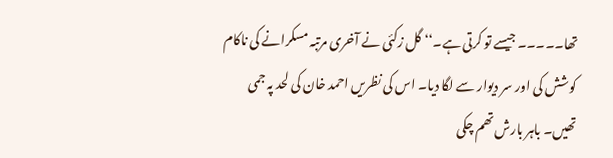تھا۔۔۔۔۔ جیسے تو کرتی ہے۔‘‘ گل زکئی نے آخری مرتبہ مسکرانے کی ناکام کوشش کی اور سر دیوار سے لگا دیا۔ اس کی نظریں احمد خان کی لحد پہ جمی تھیں۔ باہر بارش تھم چکی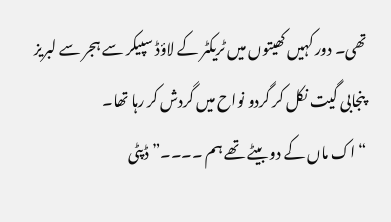تھی۔ دور کہیں کھیتوں میں ٹریکٹر کے لاؤڈ سپیکر سے ہجر سے لبریز پنجابی گیت نکل کر گردو نواح میں گردش کر رہا تھا۔
“اک ماں کے دو بیٹے تھے ہم ۔۔۔۔” ڈپٹی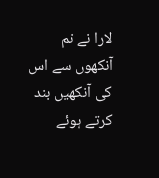لارا نے نم آنکھوں سے اس کی آنکھیں بند کرتے ہوئے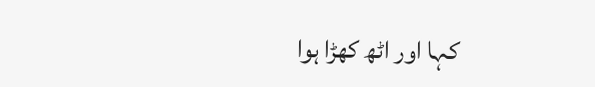کہا اور اٹھ کھڑا ہوا